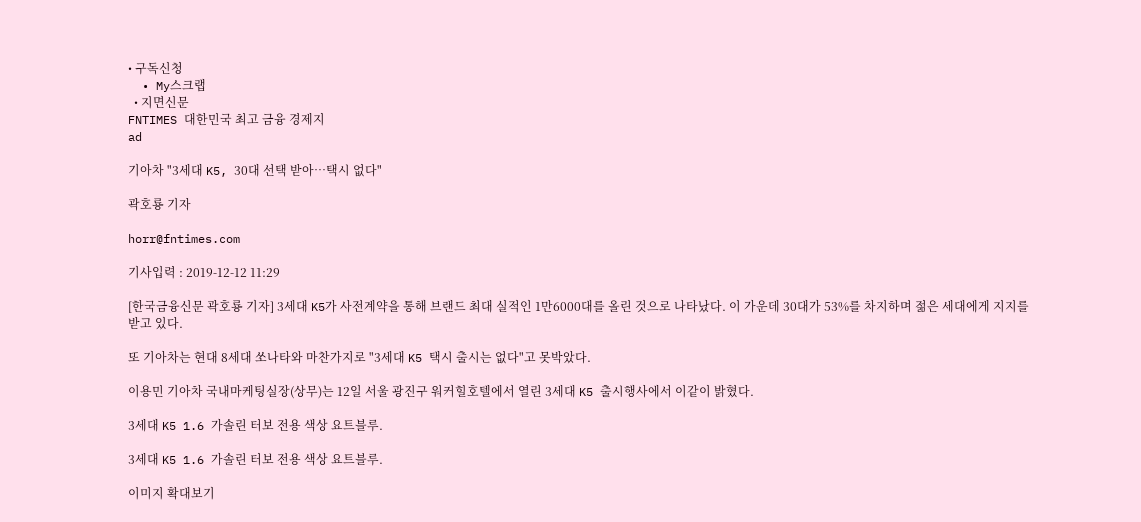• 구독신청
  • My스크랩
  • 지면신문
FNTIMES 대한민국 최고 금융 경제지
ad

기아차 "3세대 K5, 30대 선택 받아…택시 없다"

곽호룡 기자

horr@fntimes.com

기사입력 : 2019-12-12 11:29

[한국금융신문 곽호룡 기자] 3세대 K5가 사전계약을 통해 브랜드 최대 실적인 1만6000대를 올린 것으로 나타났다. 이 가운데 30대가 53%를 차지하며 젊은 세대에게 지지를 받고 있다.

또 기아차는 현대 8세대 쏘나타와 마찬가지로 "3세대 K5 택시 출시는 없다"고 못박았다.

이용민 기아차 국내마케팅실장(상무)는 12일 서울 광진구 워커힐호텔에서 열린 3세대 K5 출시행사에서 이같이 밝혔다.

3세대 K5 1.6 가솔린 터보 전용 색상 요트블루.

3세대 K5 1.6 가솔린 터보 전용 색상 요트블루.

이미지 확대보기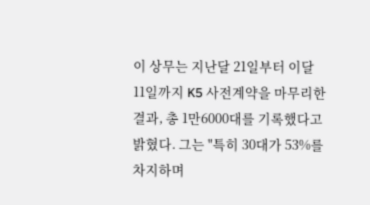이 상무는 지난달 21일부터 이달 11일까지 K5 사전계약을 마무리한 결과, 총 1만6000대를 기록했다고 밝혔다. 그는 "특히 30대가 53%를 차지하며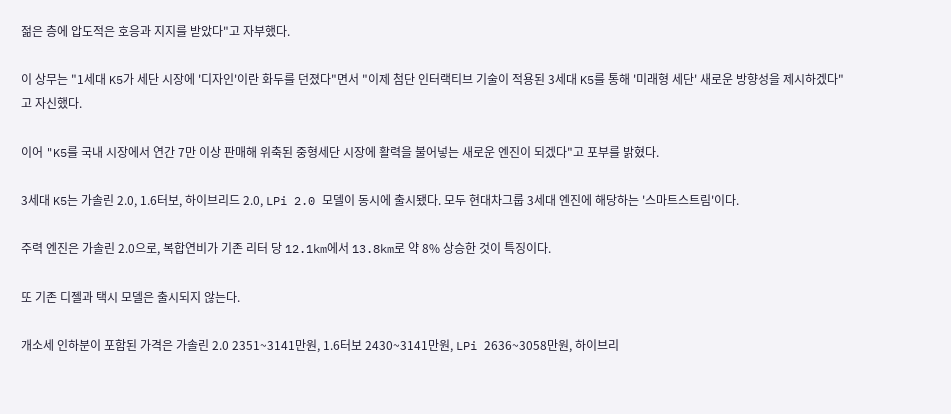젊은 층에 압도적은 호응과 지지를 받았다"고 자부했다.

이 상무는 "1세대 K5가 세단 시장에 '디자인'이란 화두를 던졌다"면서 "이제 첨단 인터랙티브 기술이 적용된 3세대 K5를 통해 '미래형 세단' 새로운 방향성을 제시하겠다"고 자신했다.

이어 "K5를 국내 시장에서 연간 7만 이상 판매해 위축된 중형세단 시장에 활력을 불어넣는 새로운 엔진이 되겠다"고 포부를 밝혔다.

3세대 K5는 가솔린 2.0, 1.6터보, 하이브리드 2.0, LPi 2.0 모델이 동시에 출시됐다. 모두 현대차그룹 3세대 엔진에 해당하는 '스마트스트림'이다.

주력 엔진은 가솔린 2.0으로, 복합연비가 기존 리터 당 12.1km에서 13.8km로 약 8% 상승한 것이 특징이다.

또 기존 디젤과 택시 모델은 출시되지 않는다.

개소세 인하분이 포함된 가격은 가솔린 2.0 2351~3141만원, 1.6터보 2430~3141만원, LPi 2636~3058만원, 하이브리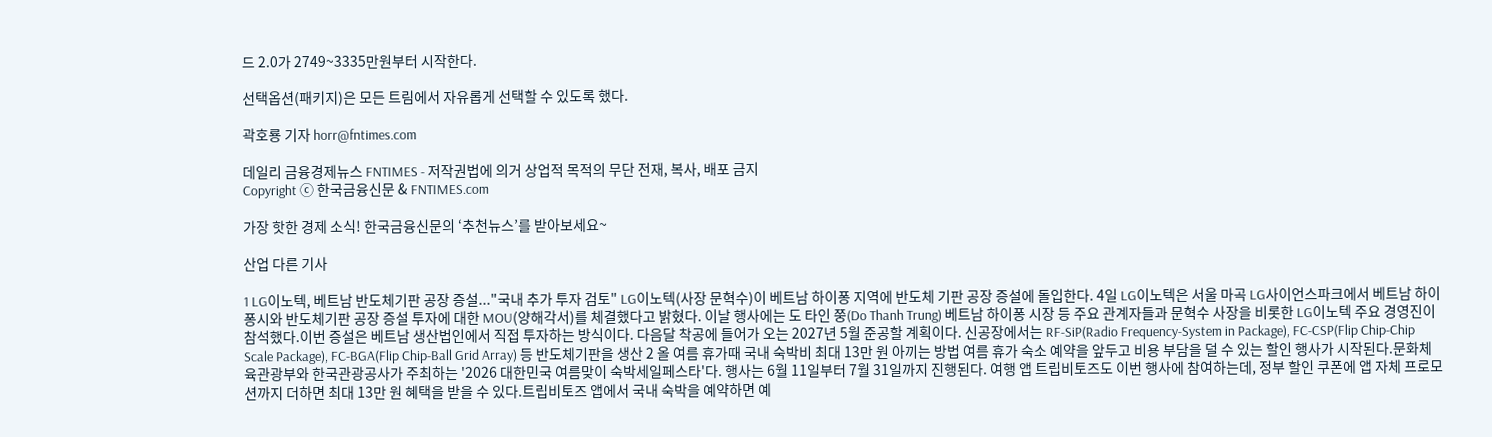드 2.0가 2749~3335만원부터 시작한다.

선택옵션(패키지)은 모든 트림에서 자유롭게 선택할 수 있도록 했다.

곽호룡 기자 horr@fntimes.com

데일리 금융경제뉴스 FNTIMES - 저작권법에 의거 상업적 목적의 무단 전재, 복사, 배포 금지
Copyright ⓒ 한국금융신문 & FNTIMES.com

가장 핫한 경제 소식! 한국금융신문의 ‘추천뉴스’를 받아보세요~

산업 다른 기사

1 LG이노텍, 베트남 반도체기판 공장 증설..."국내 추가 투자 검토" LG이노텍(사장 문혁수)이 베트남 하이퐁 지역에 반도체 기판 공장 증설에 돌입한다. 4일 LG이노텍은 서울 마곡 LG사이언스파크에서 베트남 하이퐁시와 반도체기판 공장 증설 투자에 대한 MOU(양해각서)를 체결했다고 밝혔다. 이날 행사에는 도 타인 쭝(Do Thanh Trung) 베트남 하이퐁 시장 등 주요 관계자들과 문혁수 사장을 비롯한 LG이노텍 주요 경영진이 참석했다.이번 증설은 베트남 생산법인에서 직접 투자하는 방식이다. 다음달 착공에 들어가 오는 2027년 5월 준공할 계획이다. 신공장에서는 RF-SiP(Radio Frequency-System in Package), FC-CSP(Flip Chip-Chip Scale Package), FC-BGA(Flip Chip-Ball Grid Array) 등 반도체기판을 생산 2 올 여름 휴가때 국내 숙박비 최대 13만 원 아끼는 방법 여름 휴가 숙소 예약을 앞두고 비용 부담을 덜 수 있는 할인 행사가 시작된다.문화체육관광부와 한국관광공사가 주최하는 '2026 대한민국 여름맞이 숙박세일페스타'다. 행사는 6월 11일부터 7월 31일까지 진행된다. 여행 앱 트립비토즈도 이번 행사에 참여하는데, 정부 할인 쿠폰에 앱 자체 프로모션까지 더하면 최대 13만 원 혜택을 받을 수 있다.트립비토즈 앱에서 국내 숙박을 예약하면 예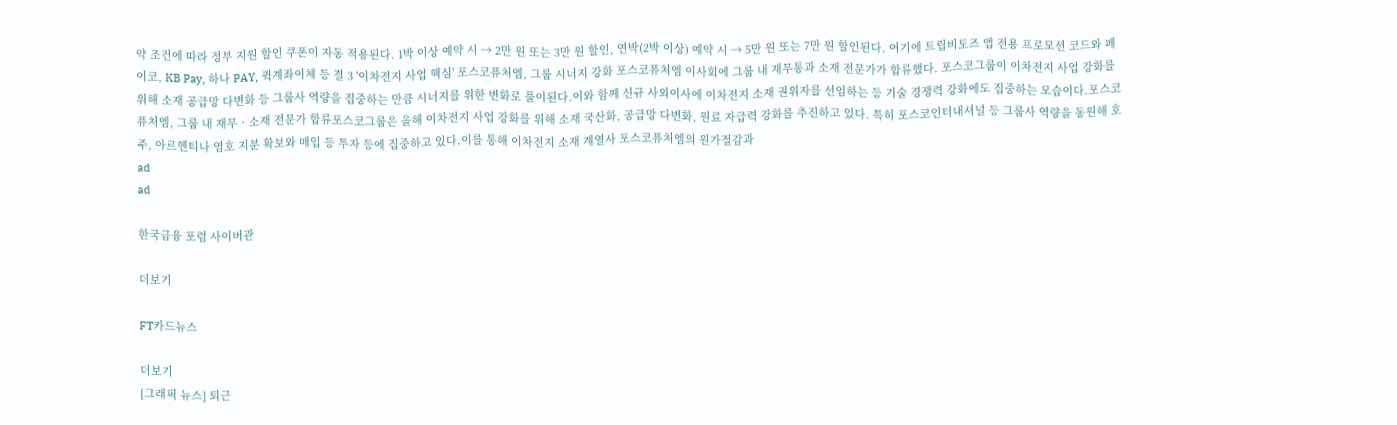약 조건에 따라 정부 지원 할인 쿠폰이 자동 적용된다. 1박 이상 예약 시 → 2만 원 또는 3만 원 할인, 연박(2박 이상) 예약 시 → 5만 원 또는 7만 원 할인된다. 여기에 트립비토즈 앱 전용 프로모션 코드와 페이코, KB Pay, 하나 PAY, 퀵계좌이체 등 결 3 '이차전지 사업 핵심' 포스코퓨처엠, 그룹 시너지 강화 포스코퓨처엠 이사회에 그룹 내 재무통과 소재 전문가가 합류했다. 포스코그룹이 이차전지 사업 강화를 위해 소재 공급망 다변화 등 그룹사 역량을 집중하는 만큼 시너지를 위한 변화로 풀이된다.이와 함께 신규 사외이사에 이차전지 소재 권위자를 선임하는 등 기술 경쟁력 강화에도 집중하는 모습이다.포스코퓨처엠, 그룹 내 재무‧소재 전문가 합류포스코그룹은 올해 이차전지 사업 강화를 위해 소재 국산화, 공급망 다변화, 원료 자급력 강화를 추진하고 있다. 특히 포스코인터내셔널 등 그룹사 역량을 동원해 호주, 아르헨티나 염호 지분 확보와 매입 등 투자 등에 집중하고 있다.이를 통해 이차전지 소재 계열사 포스코퓨처엠의 원가절감과
ad
ad

한국금융 포럼 사이버관

더보기

FT카드뉴스

더보기
[그래픽 뉴스] 퇴근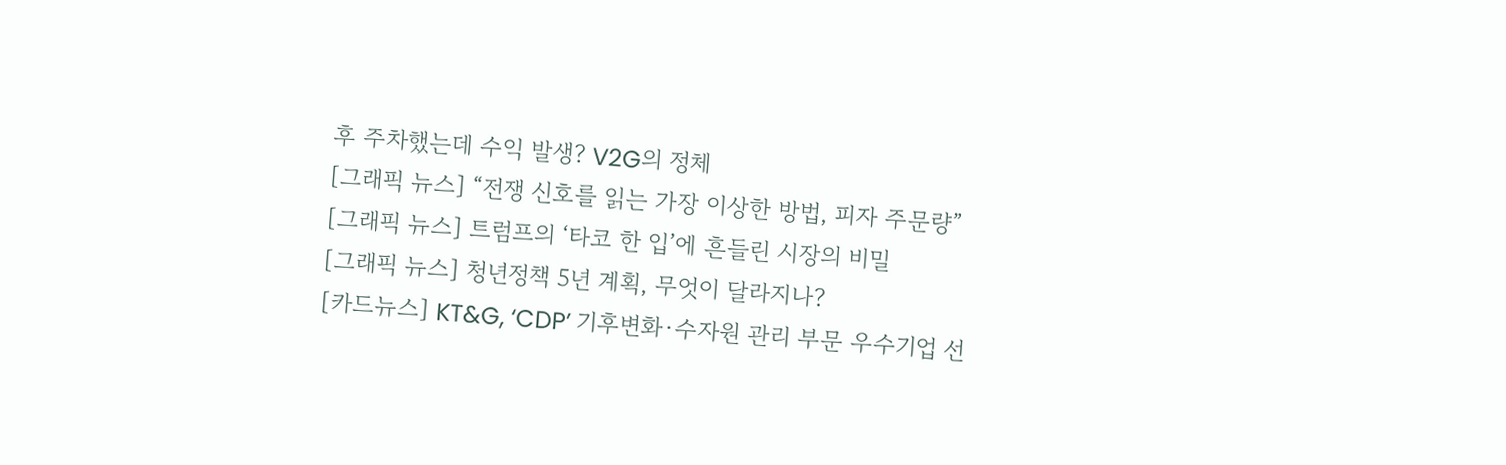후 주차했는데 수익 발생? V2G의 정체
[그래픽 뉴스] “전쟁 신호를 읽는 가장 이상한 방법, 피자 주문량”
[그래픽 뉴스] 트럼프의 ‘타코 한 입’에 흔들린 시장의 비밀
[그래픽 뉴스] 청년정책 5년 계획, 무엇이 달라지나?
[카드뉴스] KT&G, ‘CDP’ 기후변화·수자원 관리 부문 우수기업 선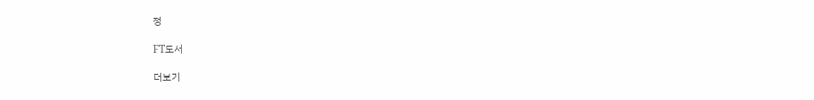정

FT도서

더보기